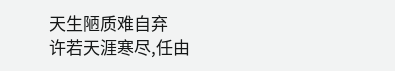天生陋质难自弃
许若天涯寒尽,任由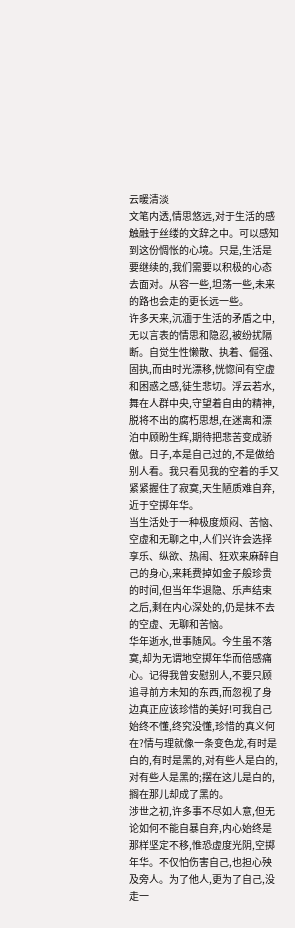云暖清淡
文笔内透,情思悠远,对于生活的感触融于丝缕的文辞之中。可以感知到这份惆怅的心境。只是,生活是要继续的,我们需要以积极的心态去面对。从容一些,坦荡一些,未来的路也会走的更长远一些。
许多天来,沉湎于生活的矛盾之中,无以言表的情思和隐忍,被纷扰隔断。自觉生性懒散、执着、倔强、固执,而由时光漂移,恍惚间有空虚和困惑之感,徒生悲切。浮云若水,舞在人群中央,守望着自由的精神,脱将不出的腐朽思想,在迷离和漂泊中顾盼生辉,期待把悲苦变成骄傲。日子,本是自己过的,不是做给别人看。我只看见我的空着的手又紧紧握住了寂寞,天生陋质难自弃,近于空掷年华。
当生活处于一种极度烦闷、苦恼、空虚和无聊之中,人们兴许会选择享乐、纵欲、热闹、狂欢来麻醉自己的身心,来耗费掉如金子般珍贵的时间,但当年华退隐、乐声结束之后,剩在内心深处的,仍是抹不去的空虚、无聊和苦恼。
华年逝水,世事随风。今生虽不落寞,却为无谓地空掷年华而倍感痛心。记得我曾安慰别人,不要只顾追寻前方未知的东西,而忽视了身边真正应该珍惜的美好!可我自己始终不懂,终究没懂,珍惜的真义何在?情与理就像一条变色龙,有时是白的,有时是黑的,对有些人是白的,对有些人是黑的;摆在这儿是白的,搁在那儿却成了黑的。
涉世之初,许多事不尽如人意,但无论如何不能自暴自弃,内心始终是那样坚定不移,惟恐虚度光阴,空掷年华。不仅怕伤害自己,也担心殃及旁人。为了他人,更为了自己,没走一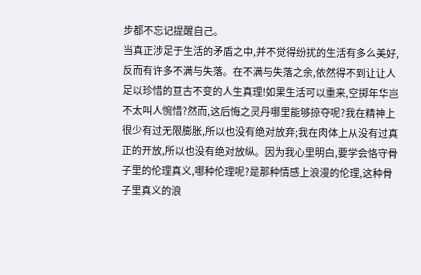步都不忘记提醒自己。
当真正涉足于生活的矛盾之中,并不觉得纷扰的生活有多么美好,反而有许多不满与失落。在不满与失落之余,依然得不到让让人足以珍惜的亘古不变的人生真理!如果生活可以重来,空掷年华岂不太叫人惋惜?然而,这后悔之灵丹哪里能够掠夺呢?我在精神上很少有过无限膨胀,所以也没有绝对放弃;我在肉体上从没有过真正的开放,所以也没有绝对放纵。因为我心里明白,要学会恪守骨子里的伦理真义,哪种伦理呢?是那种情感上浪漫的伦理,这种骨子里真义的浪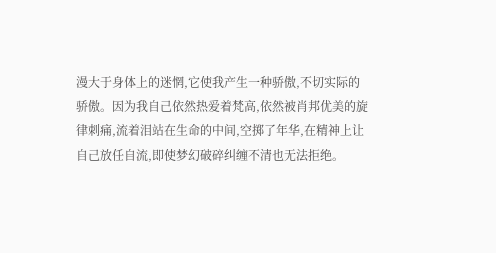漫大于身体上的迷惘,它使我产生一种骄傲,不切实际的骄傲。因为我自己依然热爱着梵高,依然被肖邦优美的旋律刺痛,流着泪站在生命的中间,空掷了年华,在精神上让自己放任自流,即使梦幻破碎纠缠不清也无法拒绝。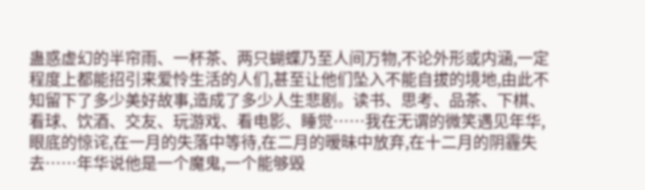蛊惑虚幻的半帘雨、一杯茶、两只蝴蝶乃至人间万物,不论外形或内涵,一定程度上都能招引来爱怜生活的人们,甚至让他们坠入不能自拔的境地,由此不知留下了多少美好故事,造成了多少人生悲剧。读书、思考、品茶、下棋、看球、饮酒、交友、玩游戏、看电影、睡觉……我在无谓的微笑遇见年华,眼底的惊诧,在一月的失落中等待,在二月的暧昧中放弃,在十二月的阴霾失去……年华说他是一个魔鬼,一个能够毁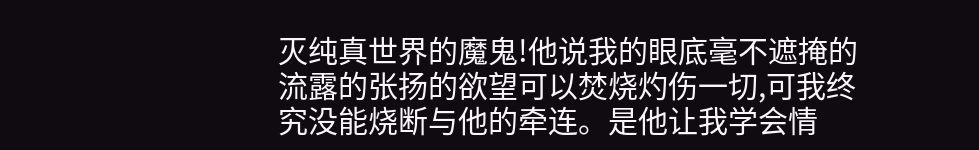灭纯真世界的魔鬼!他说我的眼底毫不遮掩的流露的张扬的欲望可以焚烧灼伤一切,可我终究没能烧断与他的牵连。是他让我学会情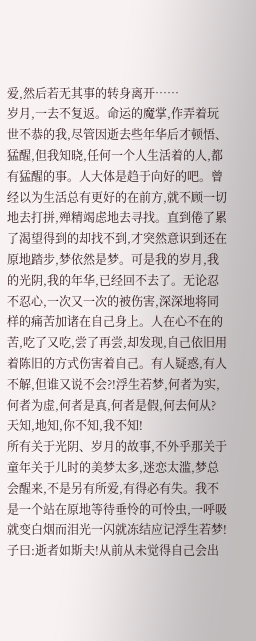爱,然后若无其事的转身离开……
岁月,一去不复返。命运的魔掌,作弄着玩世不恭的我,尽管因逝去些年华后才顿悟、猛醒,但我知晓,任何一个人生活着的人,都有猛醒的事。人大体是趋于向好的吧。曾经以为生活总有更好的在前方,就不顾一切地去打拼,殚精竭虑地去寻找。直到倦了累了渴望得到的却找不到,才突然意识到还在原地踏步,梦依然是梦。可是我的岁月,我的光阴,我的年华,已经回不去了。无论忍不忍心,一次又一次的被伤害,深深地将同样的痛苦加诸在自己身上。人在心不在的苦,吃了又吃,尝了再尝,却发现,自己依旧用着陈旧的方式伤害着自己。有人疑惑,有人不解,但谁又说不会?!浮生若梦,何者为实,何者为虚,何者是真,何者是假,何去何从?天知,地知,你不知,我不知!
所有关于光阴、岁月的故事,不外乎那关于童年关于儿时的美梦太多,迷恋太滥,梦总会醒来,不是另有所爱,有得必有失。我不是一个站在原地等待垂怜的可怜虫,一呼吸就变白烟而泪光一闪就冻结应记浮生若梦!
子曰:逝者如斯夫!从前从未觉得自己会出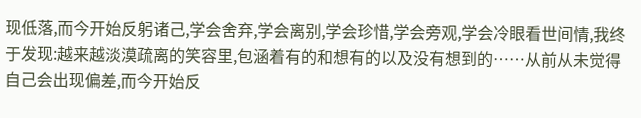现低落,而今开始反躬诸己,学会舍弃,学会离别,学会珍惜,学会旁观,学会冷眼看世间情,我终于发现:越来越淡漠疏离的笑容里,包涵着有的和想有的以及没有想到的……从前从未觉得自己会出现偏差,而今开始反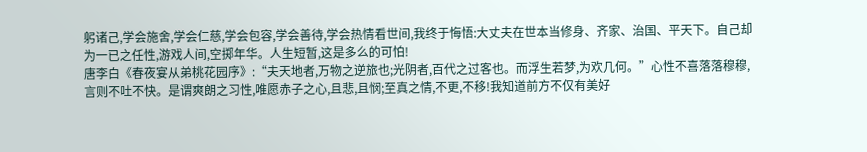躬诸己,学会施舍,学会仁慈,学会包容,学会善待,学会热情看世间,我终于悔悟:大丈夫在世本当修身、齐家、治国、平天下。自己却为一已之任性,游戏人间,空掷年华。人生短暂,这是多么的可怕!
唐李白《春夜宴从弟桃花园序》:“夫天地者,万物之逆旅也;光阴者,百代之过客也。而浮生若梦,为欢几何。”心性不喜落落穆穆,言则不吐不快。是谓爽朗之习性,唯愿赤子之心,且悲,且悯;至真之情,不更,不移!我知道前方不仅有美好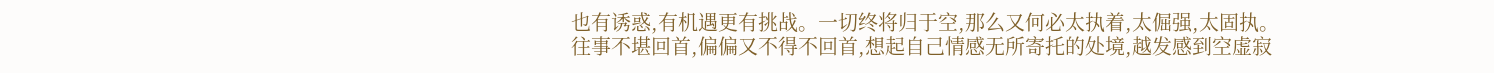也有诱惑,有机遇更有挑战。一切终将归于空,那么又何必太执着,太倔强,太固执。
往事不堪回首,偏偏又不得不回首,想起自己情感无所寄托的处境,越发感到空虚寂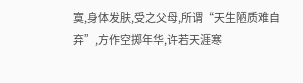寞,身体发肤,受之父母,所谓“天生陋质难自弃”,方作空掷年华,许若天涯寒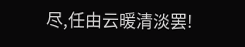尽,任由云暖清淡罢!